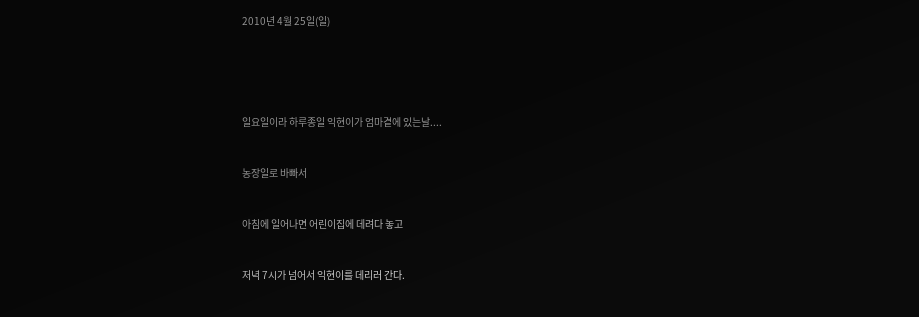2010년 4월 25일(일)





일요일이라 하루종일 익현이가 엄마곁에 있는날....


농장일로 바빠서


아침에 일어나면 어린이집에 데려다 놓고


저녁 7시가 넘어서 익현이를 데리러 간다.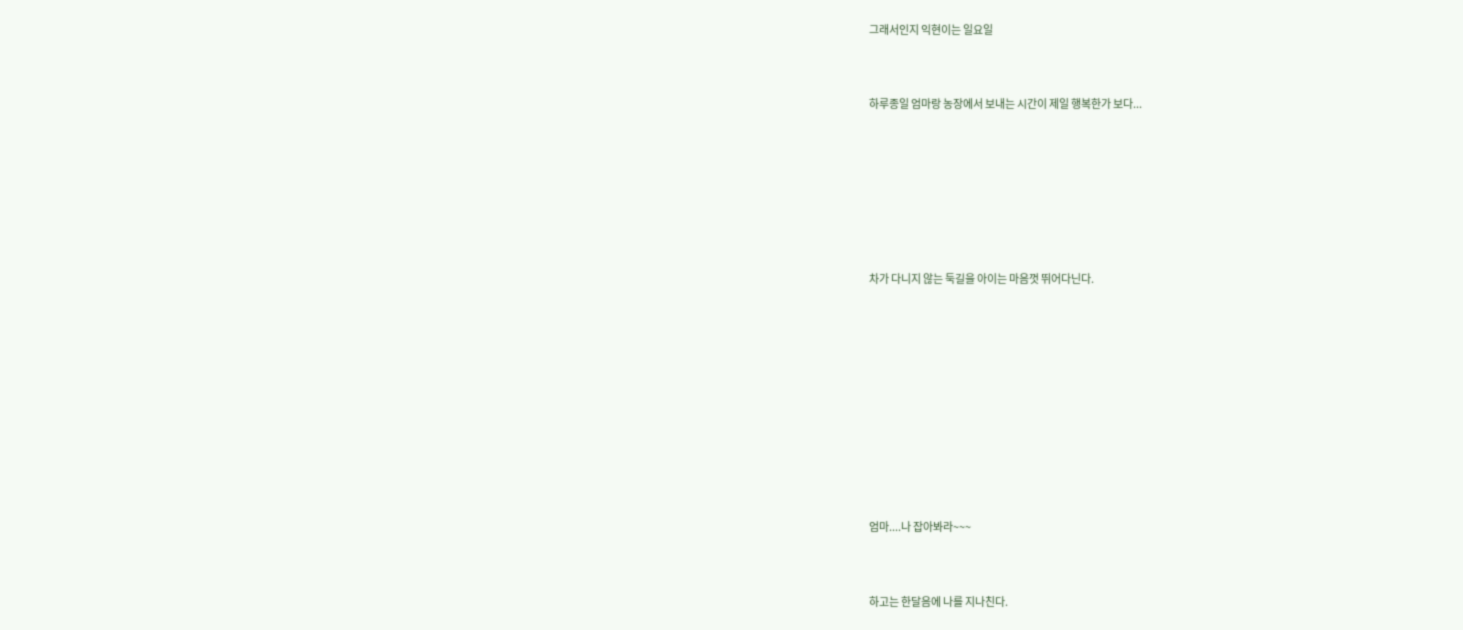그래서인지 익현이는 일요일


하루종일 엄마랑 농장에서 보내는 시간이 제일 행복한가 보다...






차가 다니지 않는 둑길을 아이는 마음껏 뛰어다닌다.









엄마....나 잡아봐라~~~


하고는 한달음에 나를 지나친다.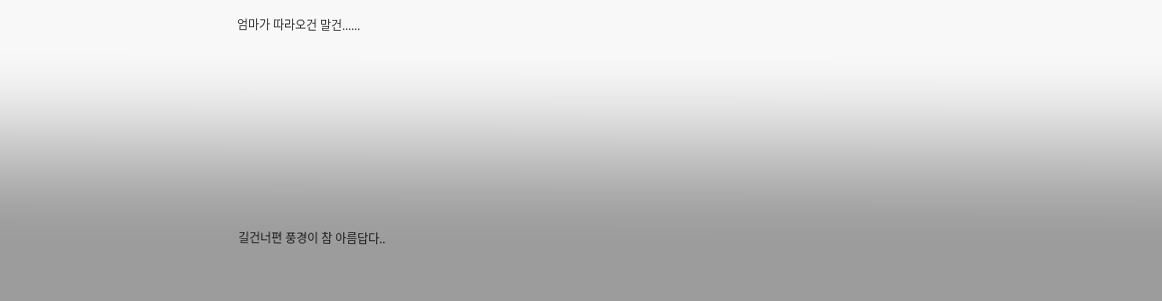엄마가 따라오건 말건......












 길건너편 풍경이 참 아름답다..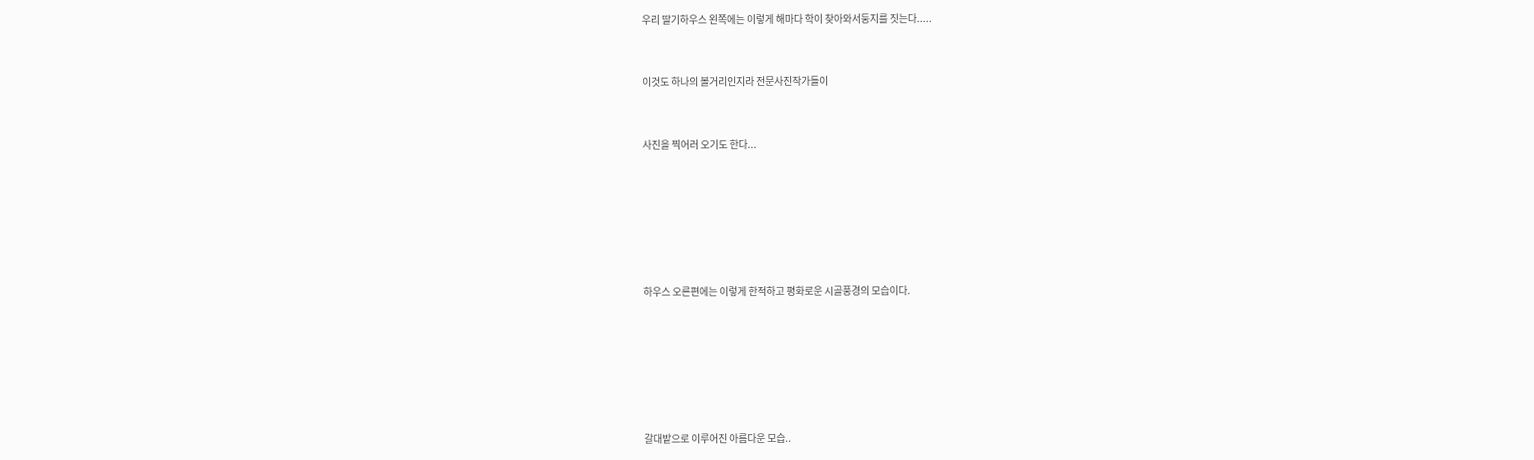우리 딸기하우스 왼쪽에는 이렇게 해마다 학이 찾아와서둥지를 짓는다.....


이것도 하나의 볼거리인지라 전문사진작가들이


사진을 찍어러 오기도 한다...






하우스 오른편에는 이렇게 한적하고 평화로운 시골풍경의 모습이다.






갈대밭으로 이루어진 아름다운 모습..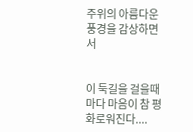주위의 아름다운 풍경을 감상하면서


이 둑길을 걸을때마다 마음이 참 평화로워진다....